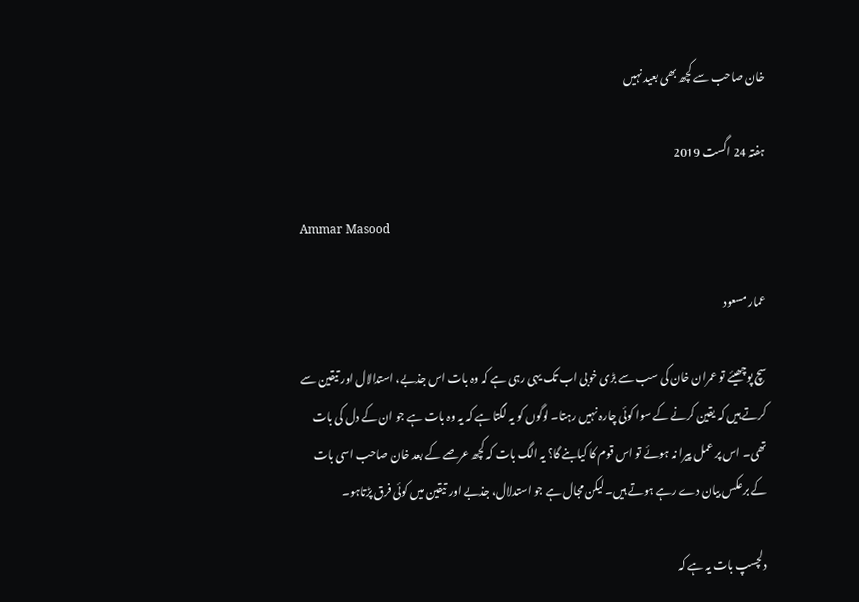خان صاحب سے کچھ بھی بعید نہیں

ہفتہ 24 اگست 2019

Ammar Masood

عمار مسعود

سچ پوچھیئے تو عمران خان کی سب سے بڑی خوبی اب تک یہی رہی ہے کہ وہ بات اس جذبے، استدالال اور تیقین سے کرتے ہیں کہ یقین کرنے کے سوا کوئی چارہ نہیں رہتا۔ لوگوں کو یہ لگتا ہے کہ یہ وہ بات ہے جو ان کے دل کی بات تھی۔ اس پر عمل پیرا نہ ہوئے تو اس قوم کا کیابنے گا؟ یہ الگ بات کہ کچھ عرصے کے بعد خان صاحب اسی بات کے برعکس بیان دے رہے ہوتے ہیں۔لیکن مجال ہے جو استدلال، جذبے اور تیقین میں کوئی فرق پڑتاہو۔

دلچسپ بات یہ ہے کہ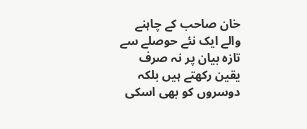خان صاحب کے چاہنے والے ایک نئے حوصلے سے تازہ بیان پر نہ صرف یقین رکھتے ہیں بلکہ دوسروں کو بھی اسکی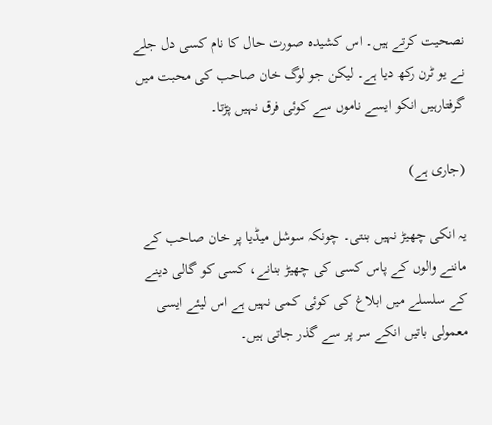نصحیت کرتے ہیں۔ اس کشیدہ صورت حال کا نام کسی دل جلے نے یو ٹرن رکھ دیا ہے۔ لیکن جو لوگ خان صاحب کی محبت میں گرفتارہیں انکو ایسے ناموں سے کوئی فرق نہیں پڑتا۔

(جاری ہے)

یہ انکی چھیڑ نہیں بنتی۔ چونکہ سوشل میڈیا پر خان صاحب کے ماننے والوں کے پاس کسی کی چھیڑ بنانے، کسی کو گالی دینے کے سلسلے میں ابلاغ کی کوئی کمی نہیں ہے اس لیئے ایسی معمولی باتیں انکے سر پر سے گذر جاتی ہیں۔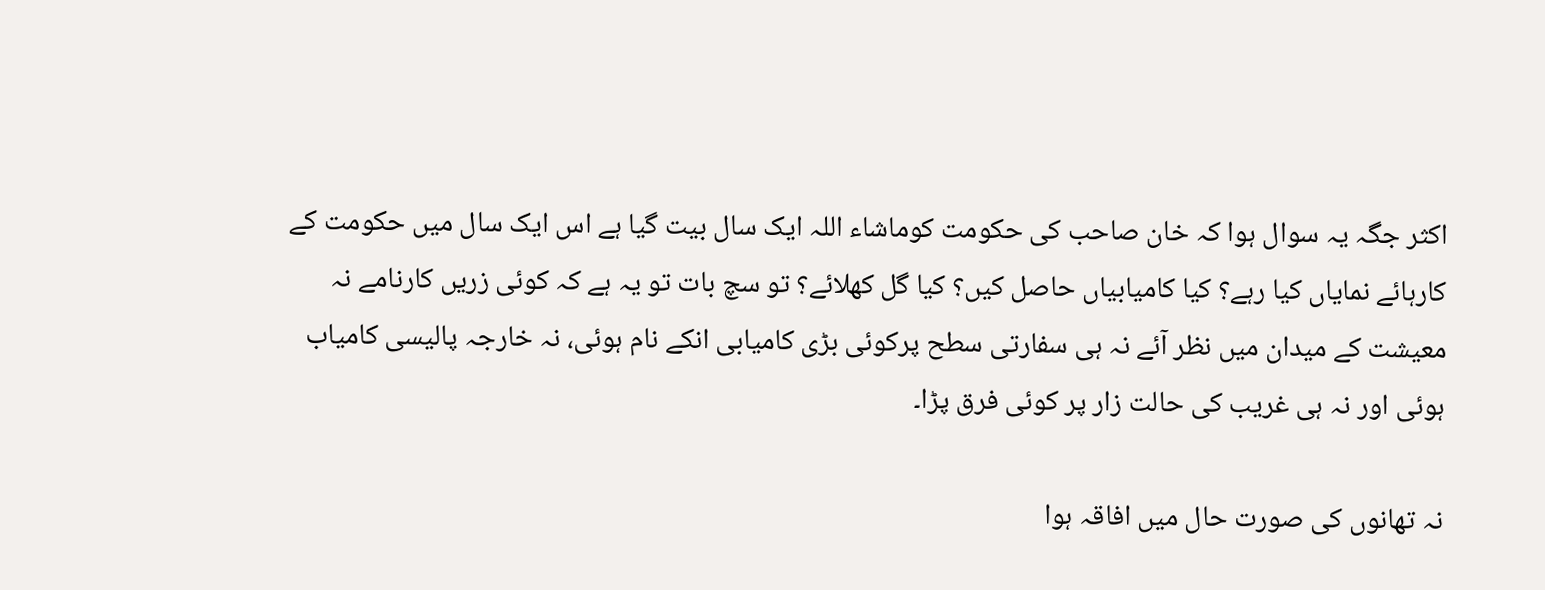اکثر جگہ یہ سوال ہوا کہ خان صاحب کی حکومت کوماشاء اللہ ایک سال بیت گیا ہے اس ایک سال میں حکومت کے کارہائے نمایاں کیا رہے؟ کیا کامیابیاں حاصل کیں؟ کیا گل کھلائے؟ تو سچ بات تو یہ ہے کہ کوئی زریں کارنامے نہ معیشت کے میدان میں نظر آئے نہ ہی سفارتی سطح پرکوئی بڑی کامیابی انکے نام ہوئی، نہ خارجہ پالیسی کامیاب ہوئی اور نہ ہی غریب کی حالت زار پر کوئی فرق پڑا۔

نہ تھانوں کی صورت حال میں افاقہ ہوا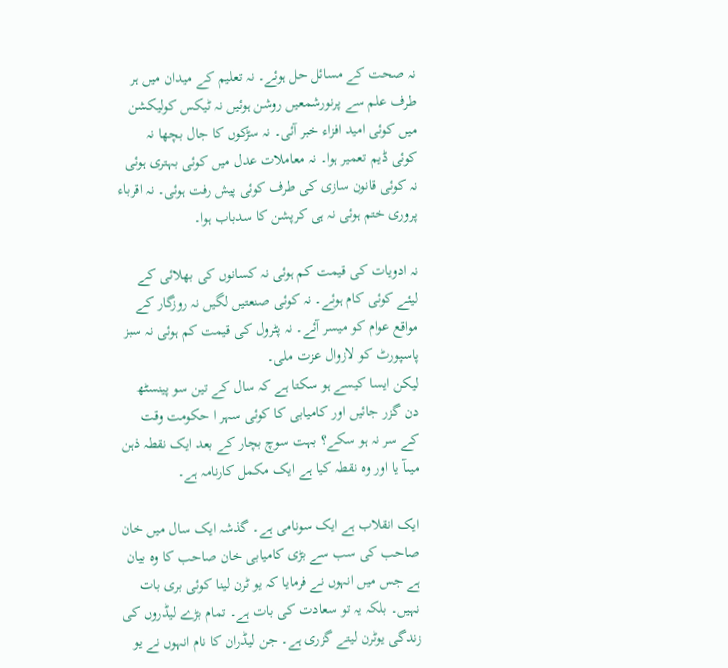نہ صحت کے مسائل حل ہوئے۔ نہ تعلیم کے میدان میں ہر طرف علم سے پرنورشمعیں روشن ہوئیں نہ ٹیکس کولیکشن میں کوئی امید افزاء خبر آئی۔ نہ سڑکوں کا جال بچھا نہ کوئی ڈیم تعمیر ہوا۔ نہ معاملات عدل میں کوئی بہتری ہوئی نہ کوئی قانون سازی کی طرف کوئی پیش رفت ہوئی۔ نہ اقرباء پروری ختم ہوئی نہ ہی کرپشن کا سدباب ہوا۔

نہ ادویات کی قیمت کم ہوئی نہ کسانوں کی بھلائی کے لیئے کوئی کام ہوئے۔ نہ کوئی صنعتیں لگیں نہ روزگار کے مواقع عوام کو میسر آئے۔ نہ پٹرول کی قیمت کم ہوئی نہ سبز پاسپورٹ کو لازوال عزت ملی۔
لیکن ایسا کیسے ہو سکتا ہے کہ سال کے تین سو پینسٹھ دن گزر جائیں اور کامیابی کا کوئی سہر ا حکومت وقت کے سر نہ ہو سکے؟ بہت سوچ بچار کے بعد ایک نقطہ ذہن میںآ یا اور وہ نقطہ کیا ہے ایک مکمل کارنامہ ہے۔

ایک انقلاب ہے ایک سونامی ہے۔ گذشہ ایک سال میں خان صاحب کی سب سے بڑی کامیابی خان صاحب کا وہ بیان ہے جس میں انہوں نے فرمایا کہ یو ٹرن لینا کوئی بری بات نہیں۔ بلکہ یہ تو سعادت کی بات ہے۔ تمام بڑے لیڈروں کی زندگی یوٹرن لیتے گزری ہے۔ جن لیڈران کا نام انہوں نے یو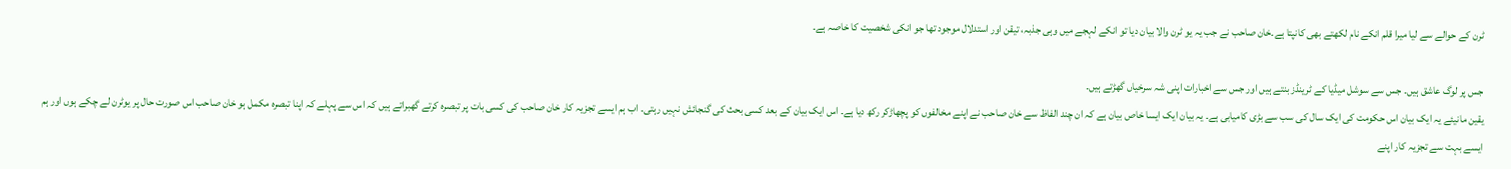ٹرن کے حوالے سے لیا میرا قلم انکے نام لکھتے بھی کانپتا ہے۔خان صاحب نے جب یہ یو ٹرن والا بیان دیا تو انکے لہجے میں وہی جذبہ، تیقن اور استدلال موجود تھا جو انکی شخصیت کا خاصہ ہے۔

جس پر لوگ عاشق ہیں۔ جس سے سوشل میڈیا کے ٹرینڈز بنتے ہیں اور جس سے اخبارات اپنی شہ سرخیاں گھڑتے ہیں۔
یقین مانیئے یہ ایک بیان اس حکومت کی ایک سال کی سب سے بڑی کامیابی ہے۔ یہ بیان ایک ایسا خاص بیان ہے کہ ان چند الفاظ سے خان صاحب نے اپنے مخالفوں کو پچھاڑکر رکھ دیا ہے۔ اس ایک بیان کے بعد کسی بحث کی گنجائش نہیں رہتی۔ اب ہم ایسے تجزیہ کار خان صاحب کی کسی بات پر تبصرہ کرتے گھبراتے ہیں کہ اس سے پہلے کہ اپنا تبصرہ مکمل ہو خان صاحب اس صورت حال پر یوٹرن لے چکے ہوں اور ہم ایسے بہت سے تجزیہ کار اپنے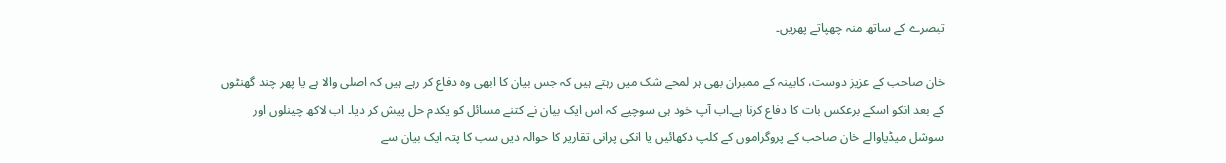تبصرے کے ساتھ منہ چھپاتے پھریں۔

خان صاحب کے عزیز دوست، کابینہ کے ممبران بھی ہر لمحے شک میں رہتے ہیں کہ جس بیان کا ابھی وہ دفاع کر رہے ہیں کہ اصلی والا ہے یا پھر چند گھنٹوں کے بعد انکو اسکے برعکس بات کا دفاع کرنا ہے۔اب آپ خود ہی سوچیے کہ اس ایک بیان نے کتنے مسائل کو یکدم حل پیش کر دیا۔ اب لاکھ چینلوں اور سوشل میڈیاوالے خان صاحب کے پروگراموں کے کلپ دکھائیں یا انکی پرانی تقاریر کا حوالہ دیں سب کا پتہ ایک بیان سے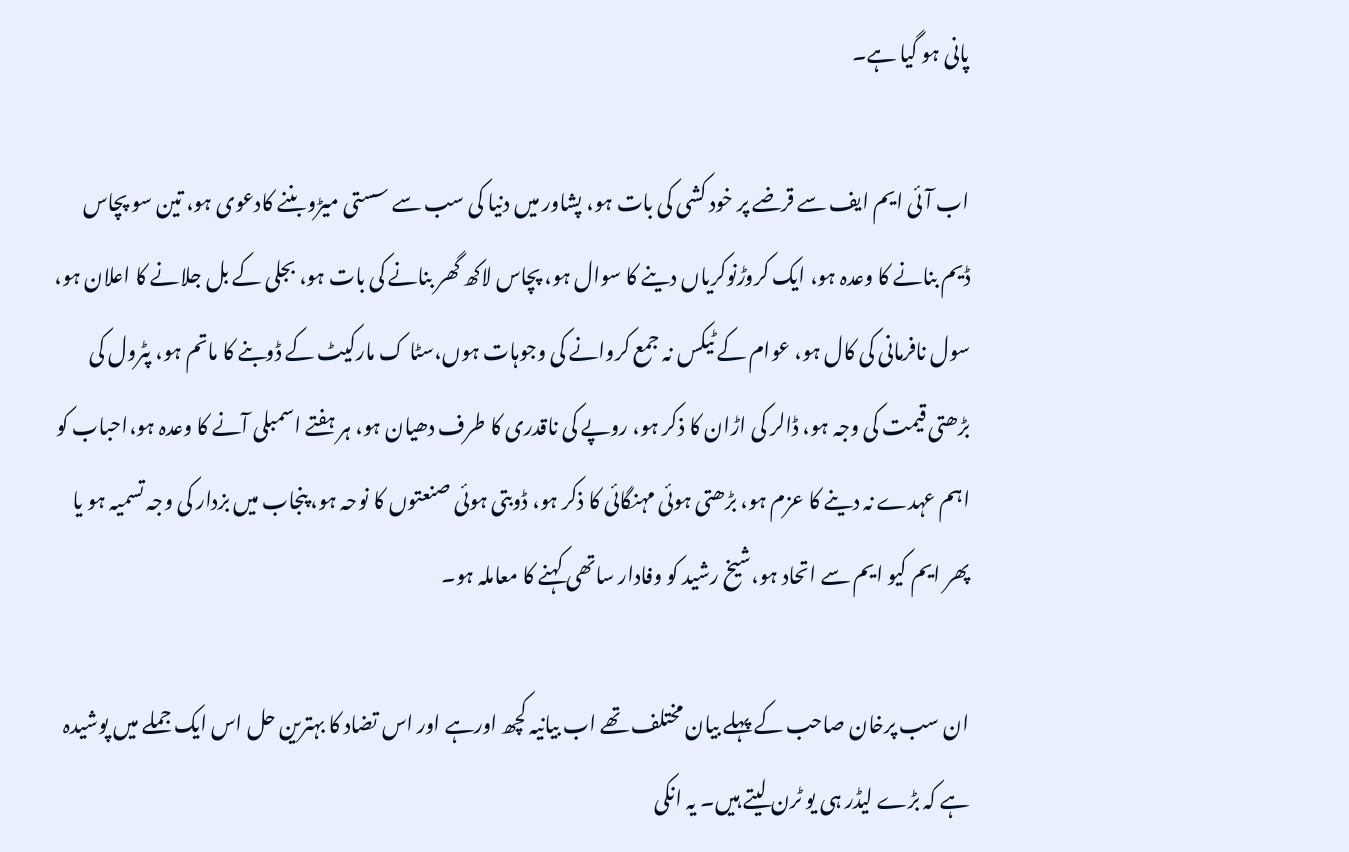پانی ہو گیا ہے۔

اب آئی ایم ایف سے قرضے پر خود کشی کی بات ہو، پشاور میں دنیا کی سب سے سستی میڑو بننے کادعوی ہو، تین سو پچاس ڈیم بنانے کا وعدہ ہو، ایک کروڑنوکریاں دینے کا سوال ہو، پچاس لاکھ گھر بنانے کی بات ہو، بجلی کے بل جلانے کا اعلان ہو، سول نافرمانی کی کال ہو، عوام کے ٹیکس نہ جمع کروانے کی وجوہات ہوں،سٹا ک مارکیٹ کے ڈوبنے کا ماتم ہو، پٹرول کی بڑھتی قیمت کی وجہ ہو، ڈالر کی اڑان کا ذکر ہو، روپے کی ناقدری کا طرف دھیان ہو، ہر ہفتے اسمبلی آنے کا وعدہ ہو،احباب کو اہم عہدے نہ دینے کا عزم ہو، بڑھتی ہوئی مہنگائی کا ذکر ہو، ڈوبتی ہوئی صنعتوں کا نوحہ ہو، پنجاب میں بزدار کی وجہ تسمیہ ہو یا پھر ایم کیو ایم سے اتحاد ہو،شیخ رشید کو وفادار ساتھی کہنے کا معاملہ ہو۔

ان سب پرخان صاحب کے پہلے بیان مختلف تھے اب بیانیہ کچھ اورہے اور اس تضاد کا بہترین حل اس ایک جملے میں پوشیدہ ہے کہ بڑے لیڈر ہی یو ٹرن لیتے ہیں۔ یہ انکی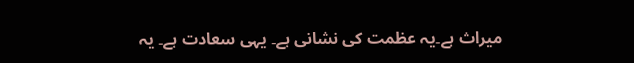میراث ہے۔یہ عظمت کی نشانی ہے۔ یہی سعادت ہے۔ یہ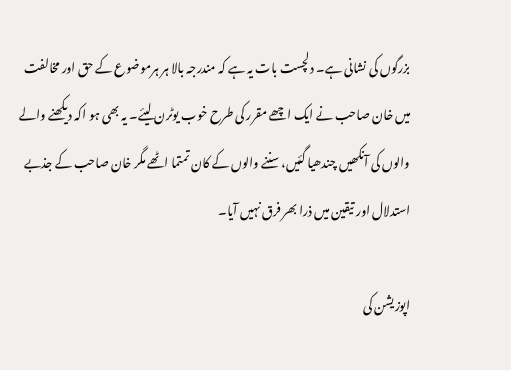بزرگوں کی نشانی ہے۔ دلچست بات یہ ہے کہ مندرجہ بالا ہر ہرموضوع کے حق اور مخالفت میں خان صاحب نے ایک اچھے مقرر کی طرح خوب یوٹرن لیئے۔ یہ بھی ہو اکہ دیکھنے والے والوں کی آنکھیں چندھیا گئیں، سننے والوں کے کان تمتما اٹھے مگر خان صاحب کے جذبے استدلال اور تیقین میں ذرا بھر فرق نہیں آیا۔

اپوزیشن کی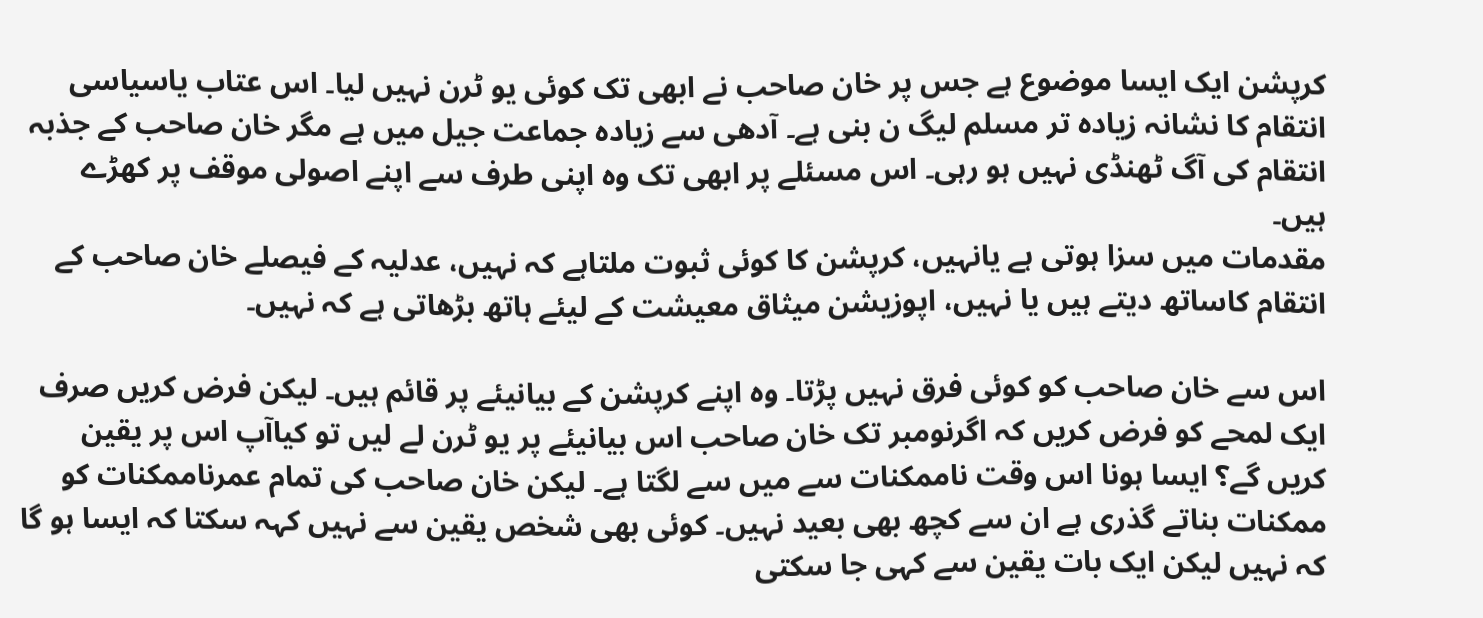کرپشن ایک ایسا موضوع ہے جس پر خان صاحب نے ابھی تک کوئی یو ٹرن نہیں لیا۔ اس عتاب یاسیاسی انتقام کا نشانہ زیادہ تر مسلم لیگ ن بنی ہے۔ آدھی سے زیادہ جماعت جیل میں ہے مگر خان صاحب کے جذبہ انتقام کی آگ ٹھنڈی نہیں ہو رہی۔ اس مسئلے پر ابھی تک وہ اپنی طرف سے اپنے اصولی موقف پر کھڑے ہیں۔
مقدمات میں سزا ہوتی ہے یانہیں، کرپشن کا کوئی ثبوت ملتاہے کہ نہیں، عدلیہ کے فیصلے خان صاحب کے انتقام کاساتھ دیتے ہیں یا نہیں، اپوزیشن میثاق معیشت کے لیئے ہاتھ بڑھاتی ہے کہ نہیں۔

اس سے خان صاحب کو کوئی فرق نہیں پڑتا۔ وہ اپنے کرپشن کے بیانیئے پر قائم ہیں۔ لیکن فرض کریں صرف ایک لمحے کو فرض کریں کہ اگرنومبر تک خان صاحب اس بیانیئے پر یو ٹرن لے لیں تو کیاآپ اس پر یقین کریں گے؟ ایسا ہونا اس وقت ناممکنات سے میں سے لگتا ہے۔ لیکن خان صاحب کی تمام عمرناممکنات کو ممکنات بناتے گذری ہے ان سے کچھ بھی بعید نہیں۔ کوئی بھی شخص یقین سے نہیں کہہ سکتا کہ ایسا ہو گا کہ نہیں لیکن ایک بات یقین سے کہی جا سکتی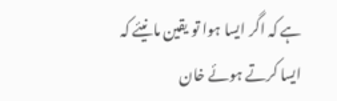ہے کہ اگر ایسا ہوا تو یقین مانیئے کہ ایسا کرتے ہوئے خان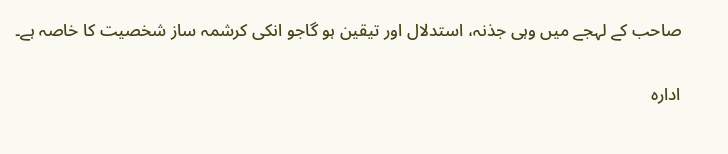صاحب کے لہجے میں وہی جذنہ، استدلال اور تیقین ہو گاجو انکی کرشمہ ساز شخصیت کا خاصہ ہے۔

ادارہ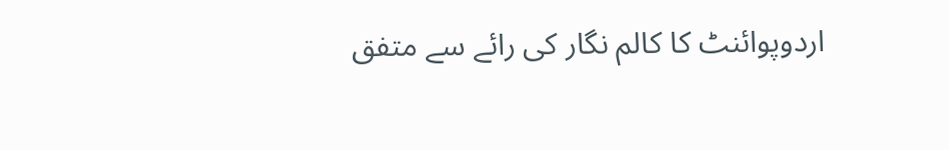اردوپوائنٹ کا کالم نگار کی رائے سے متفق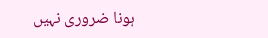ہونا ضروری نہیں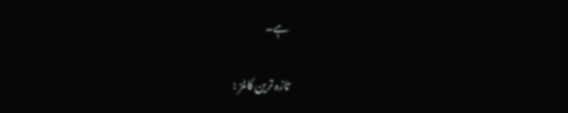ہے۔

تازہ ترین کالمز :